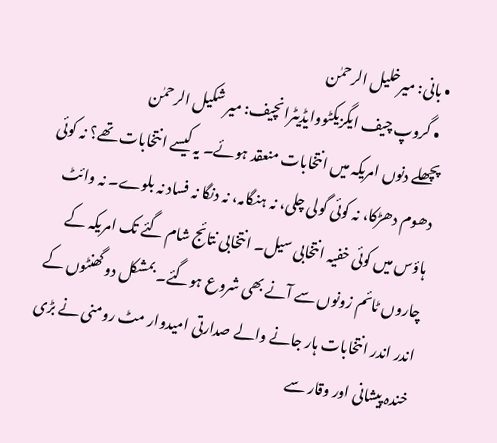• بانی: میرخلیل الرحمٰن
  • گروپ چیف ایگزیکٹووایڈیٹرانچیف: میر شکیل الرحمٰن
پچھلے دنوں امریکہ میں انتخابات منعقد ہوئے۔ یہ کیسے انتخابات تھے؟ نہ کوئی دھوم دھڑکا، نہ کوئی گولی چلی، نہ ہنگامہ، نہ دنگا نہ فساد نہ بلوے۔ نہ وائٹ ہاؤس میں کوئی خفیہ انتخابی سیل۔ انتخابی نتائج شام گئے تک امریکہ کے چاروں ٹائم زونوں سے آنے بھی شروع ہوگئے۔ بمشکل دو گھنٹوں کے اندر اندر انتخابات ہار جانے والے صدارتی امیدوار مٹ رومنی نے بڑی خندہ پیشانی اور وقار سے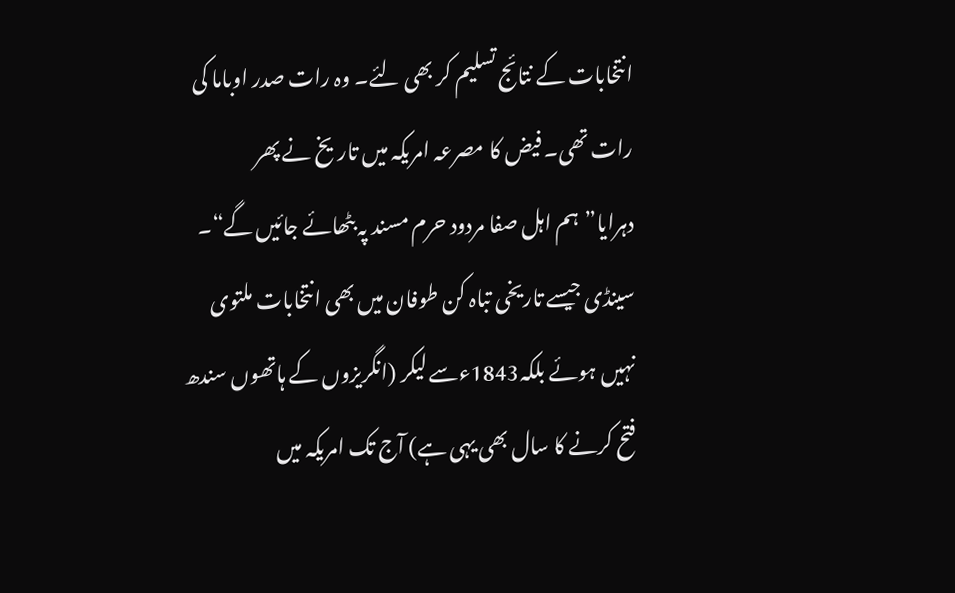انتخابات کے نتائج تسلیم کر بھی لئے۔ وہ رات صدر اوباما کی رات تھی۔ فیض کا مصرعہ امریکہ میں تاریخ نے پھر دہرایا”ہم اہل صفا مردود حرم مسند پہ بٹھائے جائیں گے“۔
سینڈی جیسے تاریخی تباہ کن طوفان میں بھی انتخابات ملتوی نہیں ہوئے بلکہ1843ءسے لیکر (انگریزوں کے ہاتھوں سندھ فتح کرنے کا سال بھی یہی ہے) آج تک امریکہ میں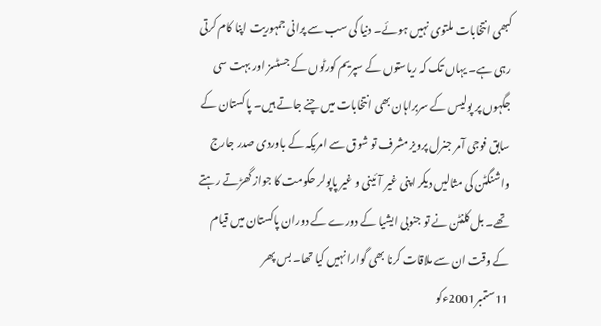کبھی انتخابات ملتوی نہیں ہوئے۔ دنیا کی سب سے پرانی جمہوریت اپنا کام کرتی رہی ہے۔ یہاں تک کہ ریاستوں کے سپریم کورٹوں کے جسٹسز اور بہت سی جگہوں پر پولیس کے سربراہان بھی انتخابات میں چنے جاتے ہیں۔ پاکستان کے سابق فوجی آمر جنرل پرویز مشرف تو شوق سے امریکہ کے باوردی صدر جارج واشنگٹن کی مثالیں دیکر اپنی غیر آئینی و غیر پاپولر حکومت کا جواز گھڑتے رہتے تھے۔ بل کلنٹن نے تو جنوبی ایشیا کے دورے کے دوران پاکستان میں قیام کے وقت ان سے ملاقات کرنا بھی گوارا نہیں کیا تھا۔ بس پھر 11ستمبر2001ءکو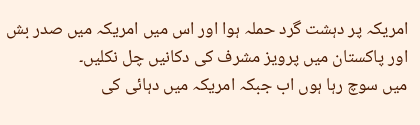امریکہ پر دہشت گرد حملہ ہوا اور اس میں امریکہ میں صدر بش اور پاکستان میں پرویز مشرف کی دکانیں چل نکلیں۔
میں سوچ رہا ہوں اب جبکہ امریکہ میں دہائی کی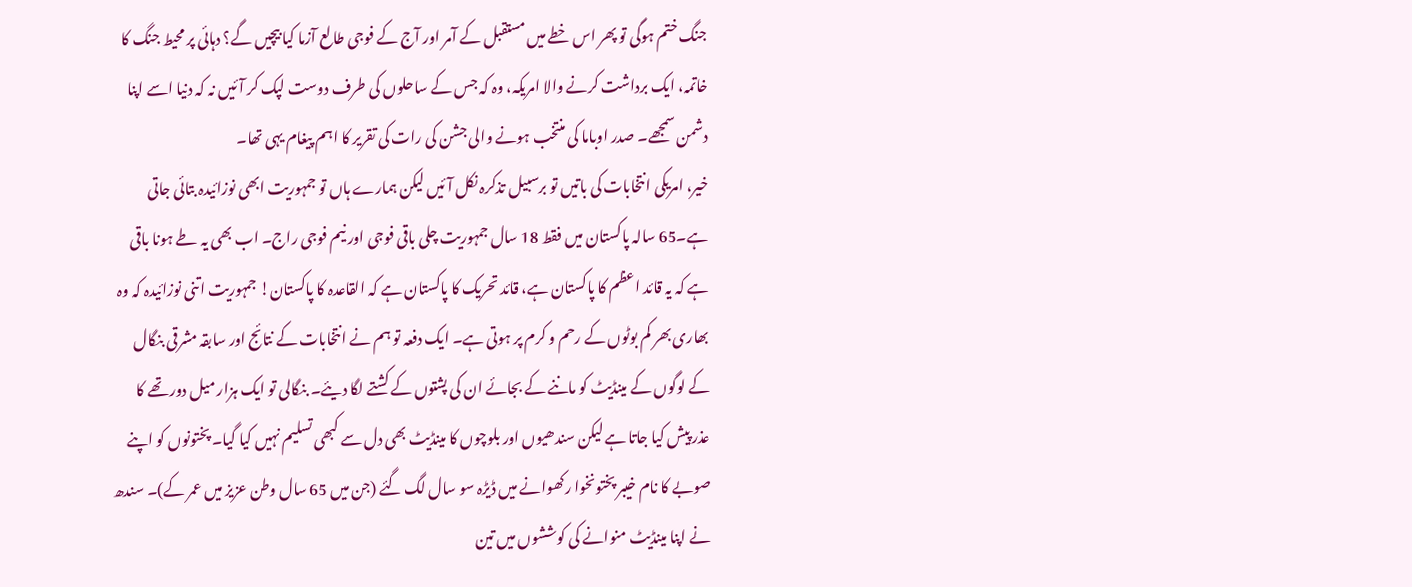جنگ ختم ہوگی تو پھر اس خطے میں مستقبل کے آمر اور آج کے فوجی طالع آزما کیا بیچیں گے؟ دہائی پر محیط جنگ کا خاتمہ، ایک برداشت کرنے والا امریکہ، وہ کہ جس کے ساحلوں کی طرف دوست لپک کر آئیں نہ کہ دنیا اسے اپنا دشمن سمجھے۔ صدر اوباما کی منتخب ہونے والی جشن کی رات کی تقریر کا اہم پیغام یہی تھا۔
خیر، امریکی انتخابات کی باتیں تو برسبیل تذکرہ نکل آئیں لیکن ہمارے ہاں تو جمہوریت ابھی نوزائیدہ بتائی جاتی ہے۔65 سالہ پاکستان میں فقط 18 سال جمہوریت چلی باقی فوجی اور نیم فوجی راج۔ اب بھی یہ طے ہونا باقی ہے کہ یہ قائد اعظم کا پاکستان ہے، قائد تحریک کا پاکستان ہے کہ القاعدہ کا پاکستان! جمہوریت اتنی نوزائیدہ کہ وہ بھاری بھر کم بوٹوں کے رحم و کرم پر ہوتی ہے۔ ایک دفعہ تو ہم نے انتخابات کے نتائج اور سابقہ مشرقی بنگال کے لوگوں کے مینڈیٹ کو ماننے کے بجائے ان کی پشتوں کے کشتے لگا دیئے۔ بنگالی تو ایک ہزار میل دور تھے کا عذر پیش کیا جاتا ہے لیکن سندھیوں اور بلوچوں کا مینڈیٹ بھی دل سے کبھی تسلیم نہیں کیا گیا۔ پختونوں کو اپنے صوبے کا نام خیبر پختونخوا رکھوانے میں ڈیڑہ سو سال لگ گئے (جن میں 65 سال وطن عزیز میں عمر کے)۔ سندھ نے اپنا مینڈیٹ منوانے کی کوششوں میں تین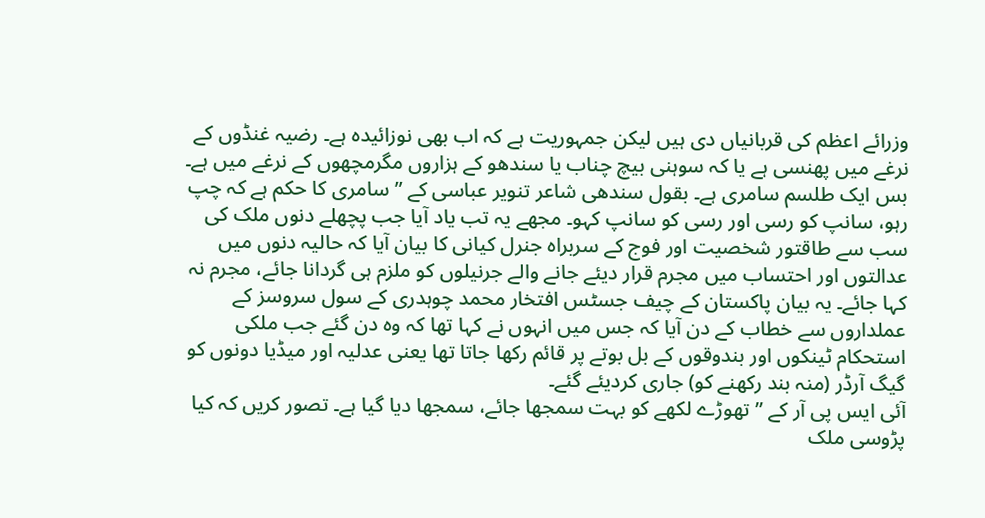وزرائے اعظم کی قربانیاں دی ہیں لیکن جمہوریت ہے کہ اب بھی نوزائیدہ ہے۔ رضیہ غنڈوں کے نرغے میں پھنسی ہے یا کہ سوہنی بیچ چناب یا سندھو کے ہزاروں مگرمچھوں کے نرغے میں ہے۔ بس ایک طلسم سامری ہے۔ بقول سندھی شاعر تنویر عباسی کے ” سامری کا حکم ہے کہ چپ رہو، سانپ کو رسی اور رسی کو سانپ کہو۔ مجھے یہ تب یاد آیا جب پچھلے دنوں ملک کی سب سے طاقتور شخصیت اور فوج کے سربراہ جنرل کیانی کا بیان آیا کہ حالیہ دنوں میں عدالتوں اور احتساب میں مجرم قرار دیئے جانے والے جرنیلوں کو ملزم ہی گردانا جائے، مجرم نہ کہا جائے۔ یہ بیان پاکستان کے چیف جسٹس افتخار محمد چوہدری کے سول سروسز کے عملداروں سے خطاب کے دن آیا کہ جس میں انہوں نے کہا تھا کہ وہ دن گئے جب ملکی استحکام ٹینکوں اور بندوقوں کے بل بوتے پر قائم رکھا جاتا تھا یعنی عدلیہ اور میڈیا دونوں کو گیگ آرڈر (منہ بند رکھنے کو) جاری کردیئے گئے۔
آئی ایس پی آر کے ” تھوڑے لکھے کو بہت سمجھا جائے، سمجھا دیا گیا ہے۔ تصور کریں کہ کیا پڑوسی ملک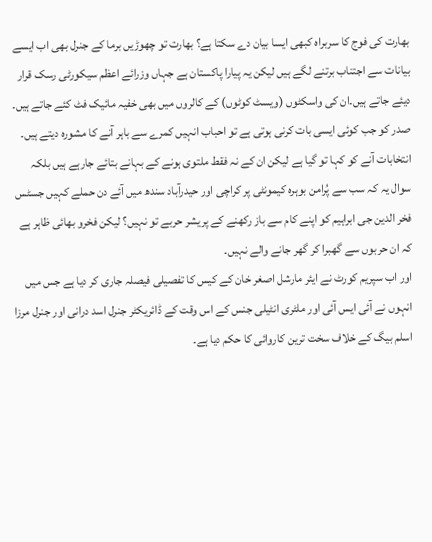بھارت کی فوج کا سربراہ کبھی ایسا بیان دے سکتا ہے؟ بھارت تو چھوڑیں برما کے جنرل بھی اب ایسے بیانات سے اجتناب برتنے لگے ہیں لیکن یہ پیارا پاکستان ہے جہاں وزرائے اعظم سیکورٹی رسک قرار دیئے جاتے ہیں۔ان کی واسکٹوں (ویسٹ کوٹوں) کے کالروں میں بھی خفیہ مائیک فٹ کئے جاتے ہیں۔ صدر کو جب کوئی ایسی بات کرنی ہوتی ہے تو احباب انہیں کمرے سے باہر آنے کا مشورہ دیتے ہیں۔ انتخابات آنے کو کہا تو گیا ہے لیکن ان کے نہ فقط ملتوی ہونے کے بہانے بتائے جارہے ہیں بلکہ سوال یہ کہ سب سے پُرامن بوہرہ کیمونٹی پر کراچی اور حیدرآباد سندھ میں آئے دن حملے کہیں جسٹس فخر الدین جی ابراہیم کو اپنے کام سے باز رکھنے کے پریشر حربے تو نہیں؟ لیکن فخرو بھائی ظاہر ہے کہ ان حربوں سے گھبرا کر گھر جانے والے نہیں۔
اور اب سپریم کورٹ نے ایئر مارشل اصغر خان کے کیس کا تفصیلی فیصلہ جاری کر دیا ہے جس میں انہوں نے آئی ایس آئی اور ملٹری انٹیلی جنس کے اس وقت کے ڈائریکٹر جنرل اسد درانی اور جنرل مرزا اسلم بیگ کے خلاف سخت ترین کاروائی کا حکم دیا ہے۔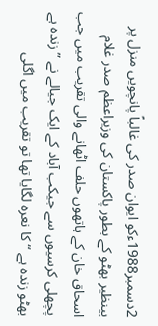2دسمبر1988ءکو ایوان صدر کی غالباً پانچویں منزل پر بینظیر بھٹو کے بطور پاکستان کی وزیراعظم صدر غلام اسحاق خان کے ہاتھوں حلف اٹھانے والی تقریب میں جب پچھلی کرسیوں سے جیکب آباد کے ایک جیالے نے ” زندہ ہے بھٹو زندہ ہے “کا نعرہ لگایا تھا تو تقریب میں اگلی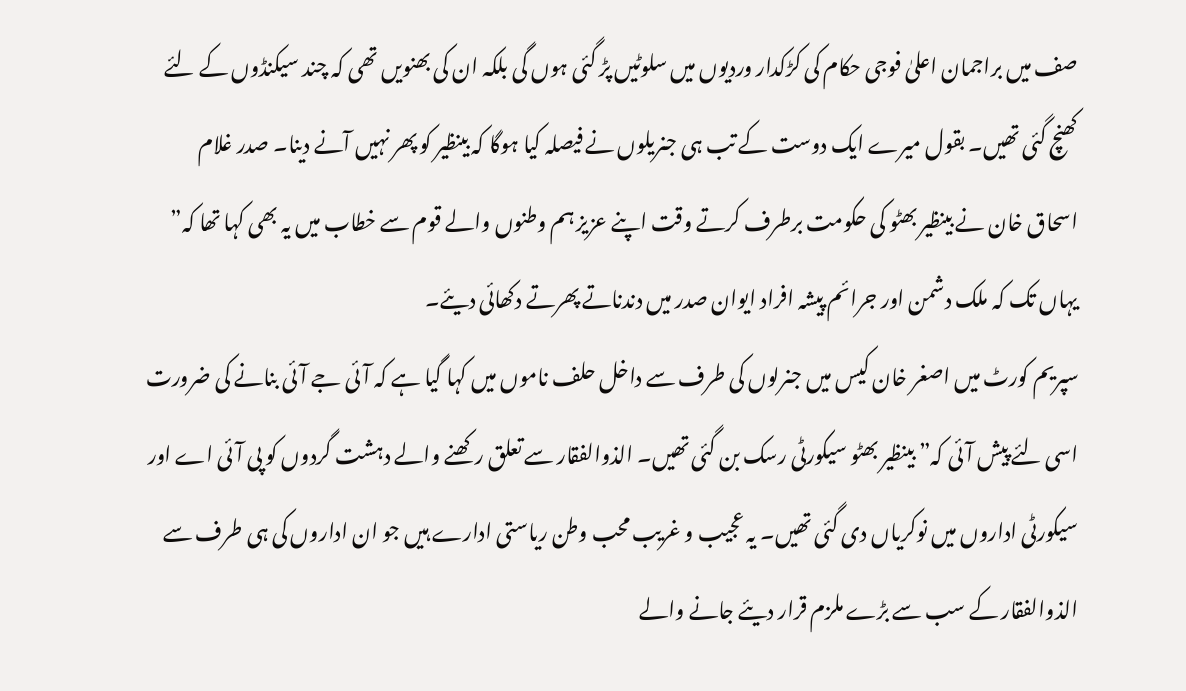صف میں براجمان اعلیٰ فوجی حکام کی کڑکدار وردیوں میں سلوٹیں پڑ گئی ہوں گی بلکہ ان کی بھنویں تھی کہ چند سیکنڈوں کے لئے کھنچ گئی تھیں۔ بقول میرے ایک دوست کے تب ہی جنریلوں نے فیصلہ کیا ہوگا کہ بینظیر کو پھر نہیں آنے دینا۔ صدر غلام اسحاق خان نے بینظیر بھٹو کی حکومت برطرف کرتے وقت اپنے عزیز ہم وطنوں والے قوم سے خطاب میں یہ بھی کہا تھا کہ” یہاں تک کہ ملک دشمن اور جرائم پیشہ افراد ایوان صدر میں دندناتے پھرتے دکھائی دیئے۔
سپریم کورٹ میں اصغر خان کیس میں جنرلوں کی طرف سے داخل حلف ناموں میں کہا گیا ہے کہ آئی جے آئی بنانے کی ضرورت اسی لئے پیش آئی کہ” بینظیر بھٹو سیکورٹی رسک بن گئی تھیں۔ الذوالفقار سے تعلق رکھنے والے دہشت گردوں کو پی آئی اے اور سیکورٹی اداروں میں نوکریاں دی گئی تھیں۔ یہ عجیب و غریب محب وطن ریاستی ادارے ہیں جو ان اداروں کی ہی طرف سے الذوالفقار کے سب سے بڑے ملزم قرار دیئے جانے والے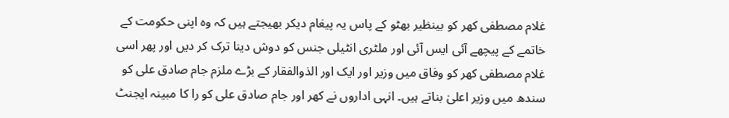غلام مصطفی کھر کو بینظیر بھٹو کے پاس یہ پیغام دیکر بھیجتے ہیں کہ وہ اپنی حکومت کے خاتمے کے پیچھے آئی ایس آئی اور ملٹری انٹیلی جنس کو دوش دینا ترک کر دیں اور پھر اسی غلام مصطفی کھر کو وفاق میں وزیر اور ایک اور الذوالفقار کے بڑے ملزم جام صادق علی کو سندھ میں وزیر اعلیٰ بناتے ہیں۔ انہی اداروں نے کھر اور جام صادق علی کو را کا مبینہ ایجنٹ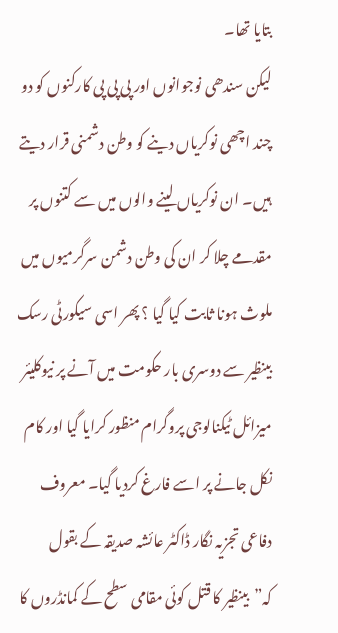بتایا تھا۔
لیکن سندھی نوجوانوں اور پی پی پی کارکنوں کو دو چند اچھی نوکریاں دینے کو وطن دشمنی قرار دیتے ہیں۔ ان نوکریاں لینے والوں میں سے کتنوں پر مقدمے چلا کر ان کی وطن دشمن سرگرمیوں میں ملوث ہونا ثابت کیا گیا ؟ پھر اسی سیکورٹی رسک بینظیر سے دوسری بار حکومت میں آنے پر نیوکلیئر میزائل ٹیکنالوجی پروگرام منظور کرایا گیا اور کام نکل جانے پر اسے فارغ کردیا گیا۔ معروف دفاعی تجزیہ نگار ڈاکٹر عائشہ صدیقہ کے بقول کہ”بینظیر کا قتل کوئی مقامی سطح کے کمانڈروں کا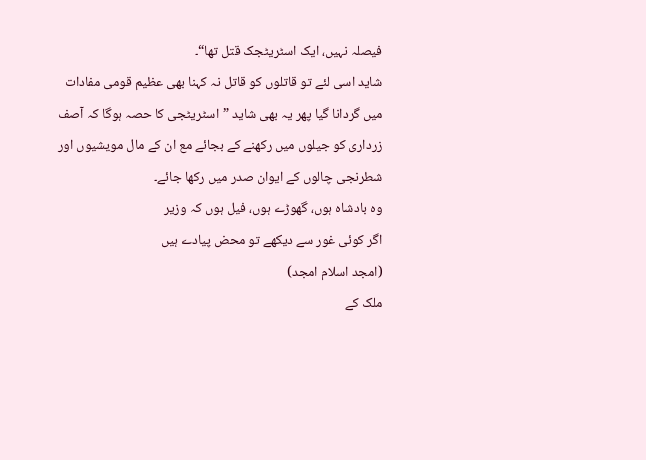فیصلہ نہیں، ایک اسٹریٹجک قتل تھا“۔
شاید اسی لئے تو قاتلوں کو قاتل نہ کہنا بھی عظیم قومی مفادات میں گردانا گیا پھر یہ بھی شاید ”اسٹریٹجی کا حصہ ہوگا کہ آصف زرداری کو جیلوں میں رکھنے کے بجائے مع ان کے مال مویشیوں اور شطرنجی چالوں کے ایوان صدر میں رکھا جائے۔
وہ بادشاہ ہوں، گھوڑے ہوں، فیل ہوں کہ وزیر
اگر کوئی غور سے دیکھے تو محض پیادے ہیں
(امجد اسلام امجد)
ملک کے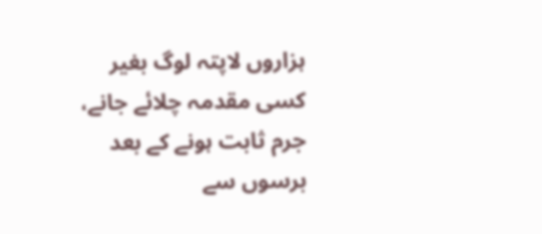ہزاروں لاپتہ لوگ بغیر کسی مقدمہ چلائے جانے، جرم ثابت ہونے کے بعد برسوں سے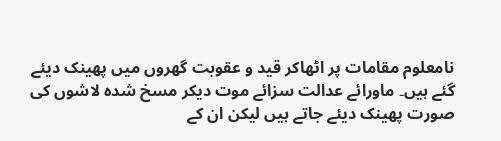نامعلوم مقامات پر اٹھاکر قید و عقوبت گھروں میں پھینک دیئے گئے ہیں۔ ماورائے عدالت سزائے موت دیکر مسخ شدہ لاشوں کی صورت پھینک دیئے جاتے ہیں لیکن ان کے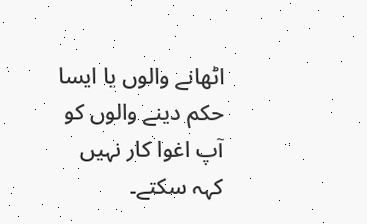اٹھانے والوں یا ایسا حکم دینے والوں کو آپ اغوا کار نہیں کہہ سکتے۔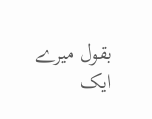بقول میرے ایک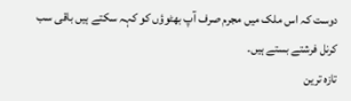دوست کہ اس ملک میں مجرم صرف آپ بھٹوؤں کو کہہ سکتے ہیں باقی سب کرنل فرشتے بستے ہیں۔
تازہ ترین